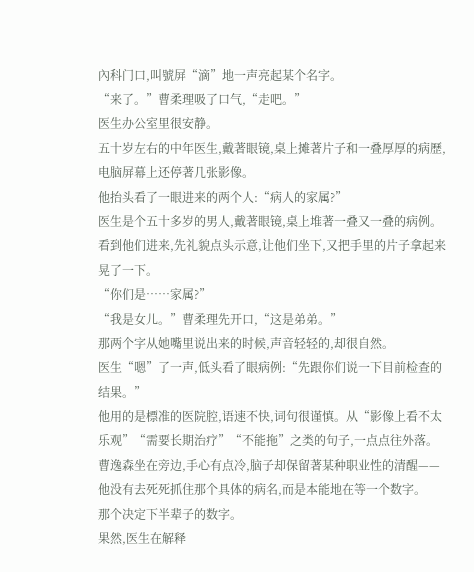內科门口,叫號屏“滴”地一声亮起某个名字。
“来了。”曹柔理吸了口气,“走吧。”
医生办公室里很安静。
五十岁左右的中年医生,戴著眼镜,桌上摊著片子和一叠厚厚的病歷,电脑屏幕上还停著几张影像。
他抬头看了一眼进来的两个人:“病人的家属?”
医生是个五十多岁的男人,戴著眼镜,桌上堆著一叠又一叠的病例。看到他们进来,先礼貌点头示意,让他们坐下,又把手里的片子拿起来晃了一下。
“你们是……家属?”
“我是女儿。”曹柔理先开口,“这是弟弟。”
那两个字从她嘴里说出来的时候,声音轻轻的,却很自然。
医生“嗯”了一声,低头看了眼病例:“先跟你们说一下目前检查的结果。”
他用的是標准的医院腔,语速不快,词句很谨慎。从“影像上看不太乐观”“需要长期治疗”“不能拖”之类的句子,一点点往外落。
曹逸森坐在旁边,手心有点冷,脑子却保留著某种职业性的清醒——
他没有去死死抓住那个具体的病名,而是本能地在等一个数字。
那个决定下半辈子的数字。
果然,医生在解释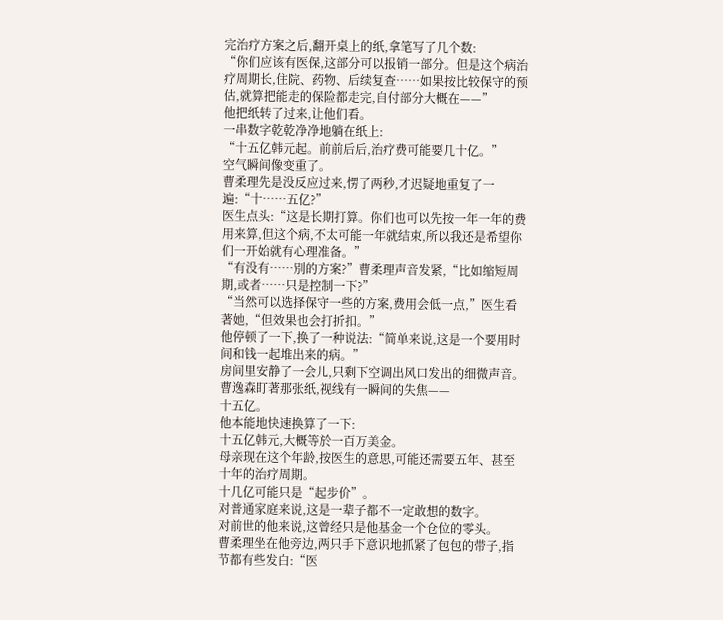完治疗方案之后,翻开桌上的纸,拿笔写了几个数:
“你们应该有医保,这部分可以报销一部分。但是这个病治疗周期长,住院、药物、后续复查……如果按比较保守的预估,就算把能走的保险都走完,自付部分大概在——”
他把纸转了过来,让他们看。
一串数字乾乾净净地躺在纸上:
“十五亿韩元起。前前后后,治疗费可能要几十亿。”
空气瞬间像变重了。
曹柔理先是没反应过来,愣了两秒,才迟疑地重复了一遍:“十……五亿?”
医生点头:“这是长期打算。你们也可以先按一年一年的费用来算,但这个病,不太可能一年就结束,所以我还是希望你们一开始就有心理准备。”
“有没有……別的方案?”曹柔理声音发紧,“比如缩短周期,或者……只是控制一下?”
“当然可以选择保守一些的方案,费用会低一点,”医生看著她,“但效果也会打折扣。”
他停顿了一下,换了一种说法:“简单来说,这是一个要用时间和钱一起堆出来的病。”
房间里安静了一会儿,只剩下空调出风口发出的细微声音。
曹逸森盯著那张纸,视线有一瞬间的失焦——
十五亿。
他本能地快速换算了一下:
十五亿韩元,大概等於一百万美金。
母亲现在这个年龄,按医生的意思,可能还需要五年、甚至十年的治疗周期。
十几亿可能只是“起步价”。
对普通家庭来说,这是一辈子都不一定敢想的数字。
对前世的他来说,这曾经只是他基金一个仓位的零头。
曹柔理坐在他旁边,两只手下意识地抓紧了包包的带子,指节都有些发白:“医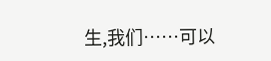生,我们……可以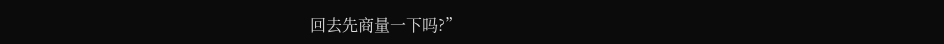回去先商量一下吗?”